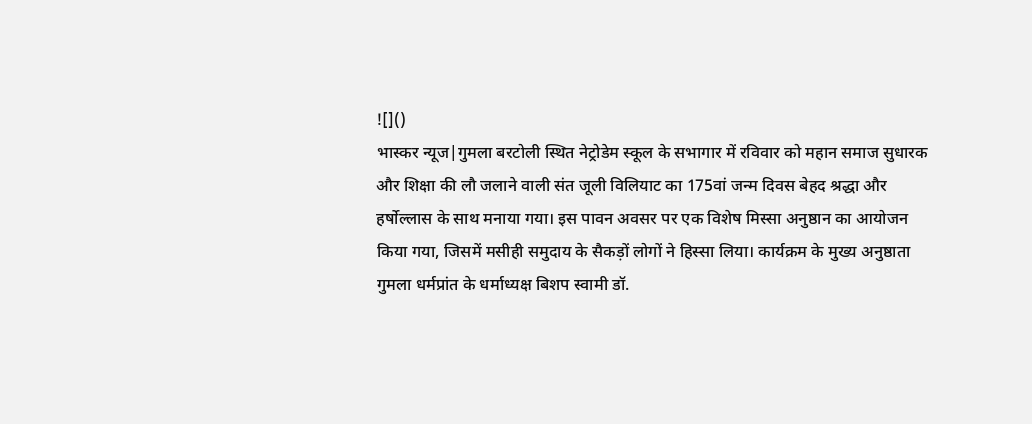![]()
भास्कर न्यूज|गुमला बरटोली स्थित नेट्रोडेम स्कूल के सभागार में रविवार को महान समाज सुधारक और शिक्षा की लौ जलाने वाली संत जूली विलियाट का 175वां जन्म दिवस बेहद श्रद्धा और हर्षोल्लास के साथ मनाया गया। इस पावन अवसर पर एक विशेष मिस्सा अनुष्ठान का आयोजन किया गया, जिसमें मसीही समुदाय के सैकड़ों लोगों ने हिस्सा लिया। कार्यक्रम के मुख्य अनुष्ठाता गुमला धर्मप्रांत के धर्माध्यक्ष बिशप स्वामी डॉ.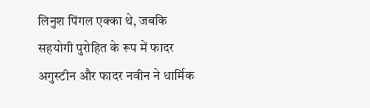लिनुश पिंगल एक्का थे, जबकि सहयोगी पुरोहित के रूप में फादर अगुस्टीन और फादर नवीन ने धार्मिक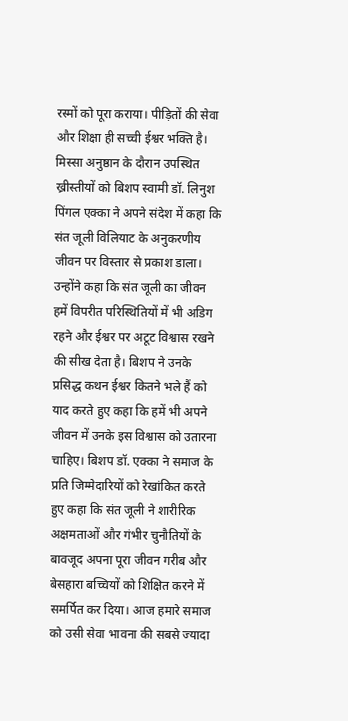रस्मों को पूरा कराया। पीड़ितों की सेवा और शिक्षा ही सच्ची ईश्वर भक्ति है। मिस्सा अनुष्ठान के दौरान उपस्थित ख्रीस्तीयों को बिशप स्वामी डॉ. लिनुश पिंगल एक्का ने अपने संदेश में कहा कि संत जूली विलियाट के अनुकरणीय जीवन पर विस्तार से प्रकाश डाला। उन्होंने कहा कि संत जूली का जीवन हमें विपरीत परिस्थितियों में भी अडिग रहने और ईश्वर पर अटूट विश्वास रखने की सीख देता है। बिशप ने उनके प्रसिद्ध कथन ईश्वर कितने भले हैं को याद करते हुए कहा कि हमें भी अपने जीवन में उनके इस विश्वास को उतारना चाहिए। बिशप डॉ. एक्का ने समाज के प्रति जिम्मेदारियों को रेखांकित करते हुए कहा कि संत जूली ने शारीरिक अक्षमताओं और गंभीर चुनौतियों के बावजूद अपना पूरा जीवन गरीब और बेसहारा बच्चियों को शिक्षित करने में समर्पित कर दिया। आज हमारे समाज को उसी सेवा भावना की सबसे ज्यादा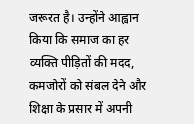जरूरत है। उन्होंने आह्वान किया कि समाज का हर व्यक्ति पीड़ितों की मदद, कमजोरों को संबल देने और शिक्षा के प्रसार में अपनी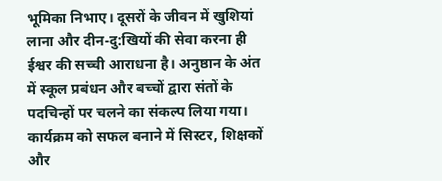भूमिका निभाए। दूसरों के जीवन में खुशियां लाना और दीन-दु:खियों की सेवा करना ही ईश्वर की सच्ची आराधना है। अनुष्ठान के अंत में स्कूल प्रबंधन और बच्चों द्वारा संतों के पदचिन्हों पर चलने का संकल्प लिया गया। कार्यक्रम को सफल बनाने में सिस्टर, शिक्षकों और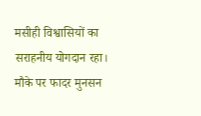मसीही विश्वासियों का सराहनीय योगदान रहा। मौके पर फादर मुनसन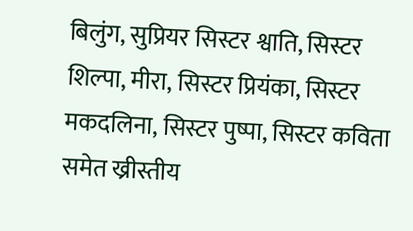बिलुंग, सुप्रियर सिस्टर श्वाति, सिस्टर शिल्पा, मीरा, सिस्टर प्रियंका, सिस्टर मकदलिना, सिस्टर पुष्पा, सिस्टर कविता समेत ख्रीस्तीय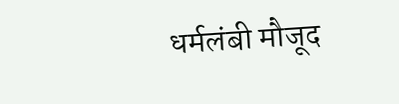धर्मलंबी मौजूद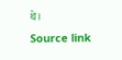थे।
Source link